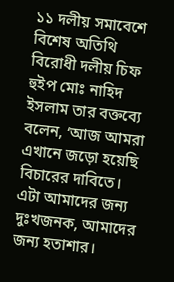১১ দলীয় সমাবেশে বিশেষ অতিথি বিরোধী দলীয় চিফ হুইপ মোঃ নাহিদ ইসলাম তার বক্তব্যে বলেন, ‘আজ আমরা এখানে জড়ো হয়েছি বিচারের দাবিতে। এটা আমাদের জন্য দুঃখজনক, আমাদের জন্য হতাশার।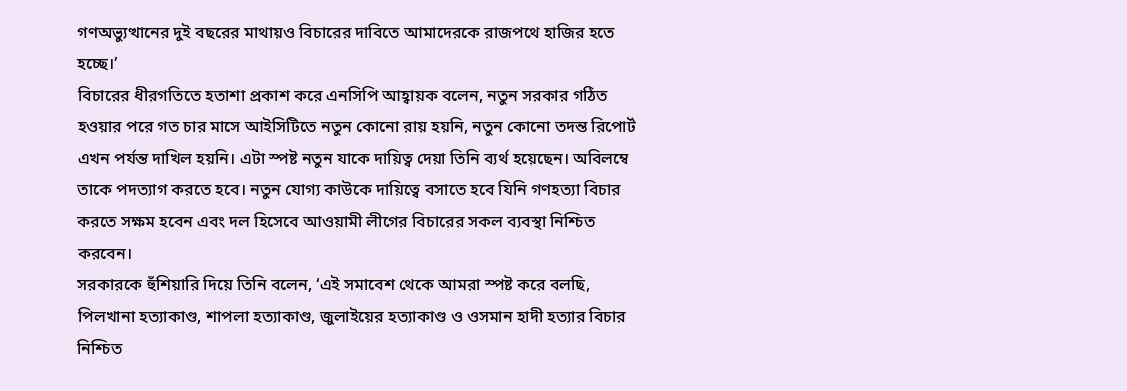গণঅভ্যুত্থানের দুই বছরের মাথায়ও বিচারের দাবিতে আমাদেরকে রাজপথে হাজির হতে হচ্ছে।’
বিচারের ধীরগতিতে হতাশা প্রকাশ করে এনসিপি আহ্বায়ক বলেন, নতুন সরকার গঠিত হওয়ার পরে গত চার মাসে আইসিটিতে নতুন কোনো রায় হয়নি, নতুন কোনো তদন্ত রিপোর্ট এখন পর্যন্ত দাখিল হয়নি। এটা স্পষ্ট নতুন যাকে দায়িত্ব দেয়া তিনি ব্যর্থ হয়েছেন। অবিলম্বে তাকে পদত্যাগ করতে হবে। নতুন যোগ্য কাউকে দায়িত্বে বসাতে হবে যিনি গণহত্যা বিচার করতে সক্ষম হবেন এবং দল হিসেবে আওয়ামী লীগের বিচারের সকল ব্যবস্থা নিশ্চিত করবেন।
সরকারকে হুঁশিয়ারি দিয়ে তিনি বলেন, ‘এই সমাবেশ থেকে আমরা স্পষ্ট করে বলছি, পিলখানা হত্যাকাণ্ড, শাপলা হত্যাকাণ্ড, জুলাইয়ের হত্যাকাণ্ড ও ওসমান হাদী হত্যার বিচার নিশ্চিত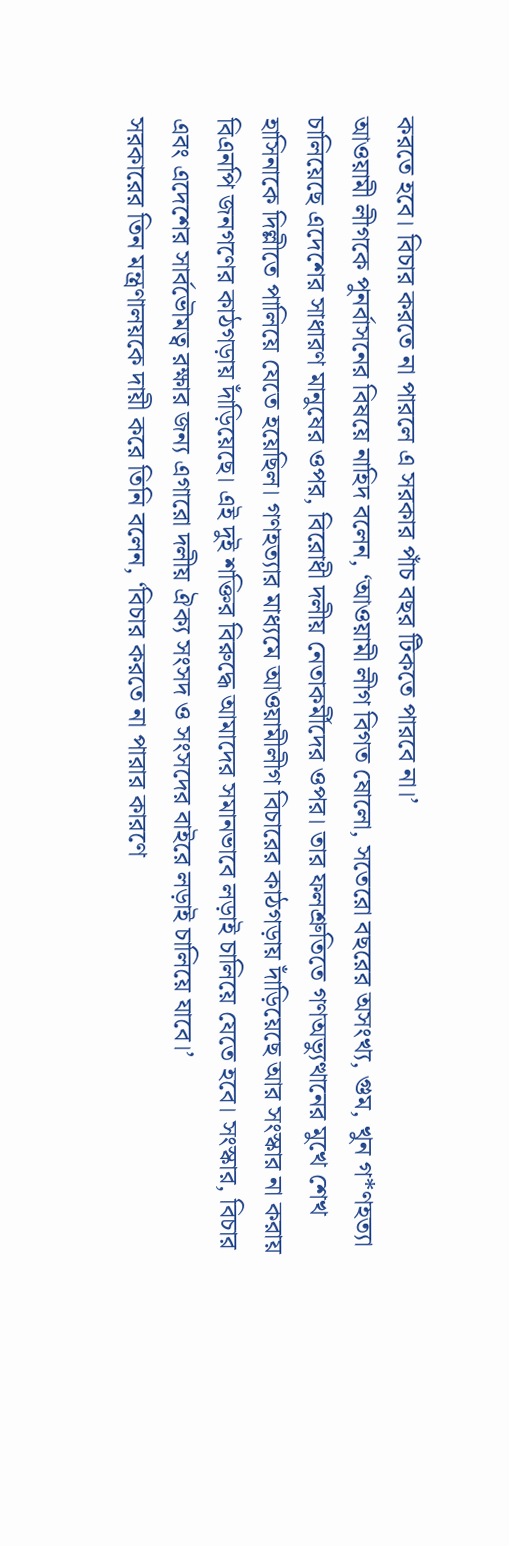করতে হবে। বিচার করতে না পারলে এ সরকার পাঁচ বছর টিকতে পারবে না।’
আওয়ামী লীগকে পুনর্বাসনের বিষয়ে নাহিদ বলেন, ‘আওয়ামী লীগ বিগত ষোলো, সতেরো বছরের অসংখ্য, গুম, খুন গ*ণহত্যা চালিয়েছে এদেশের সাধারণ মানুষের ওপর, বিরোধী দলীয় নেতাকর্মীদের ওপর। তার ফলশ্রুতিতে গণঅভ্যুত্থানের মুখে শেখ হাসিনাকে দিল্লীতে পালিয়ে যেতে হয়েছিল। গণহত্যার মাধ্যমে আওয়ামীলীগ বিচারের কাঠগড়ায় দাঁড়িয়েছে আর সংস্কার না করায় বিএনপি জনগণের কাঠগড়ায় দাঁড়িয়েছে। এই দুই শক্তির বিরুদ্ধে আমাদের সমানভাবে লড়াই চালিয়ে যেতে হবে। সংস্কার, বিচার এবং এদেশের সার্বভৌমত্ব রক্ষার জন্য এগারো দলীয় ঐক্য সংসদ ও সংসদের বাইরে লড়াই চালিয়ে যাবে।’
সরকারের তিন মন্ত্রণালয়কে দায়ী করে তিনি বলেন, ‘বিচার করতে না পারার কারণে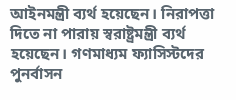আইনমন্ত্রী ব্যর্থ হয়েছেন। নিরাপত্তা দিতে না পারায় স্বরাষ্ট্রমন্ত্রী ব্যর্থ হয়েছেন। গণমাধ্যম ফ্যাসিস্টদের পুনর্বাসন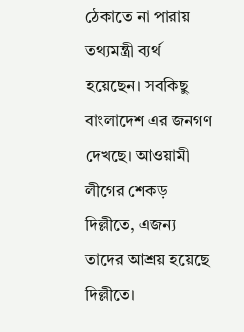ঠেকাতে না পারায় তথ্যমন্ত্রী ব্যর্থ হয়েছেন। সবকিছু বাংলাদেশ এর জনগণ দেখছে। আওয়ামী লীগের শেকড় দিল্লীতে, এজন্য তাদের আশ্রয় হয়েছে দিল্লীতে।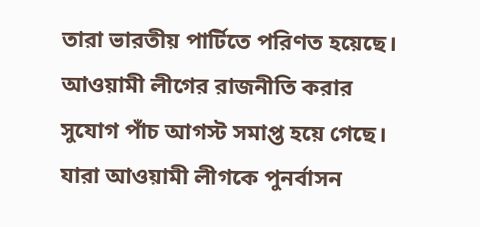তারা ভারতীয় পার্টিতে পরিণত হয়েছে। আওয়ামী লীগের রাজনীতি করার সুযোগ পাঁচ আগস্ট সমাপ্ত হয়ে গেছে। যারা আওয়ামী লীগকে পুনর্বাসন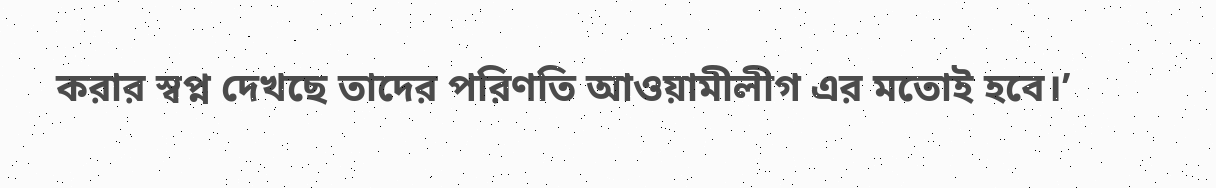করার স্বপ্ন দেখছে তাদের পরিণতি আওয়ামীলীগ এর মতোই হবে।’